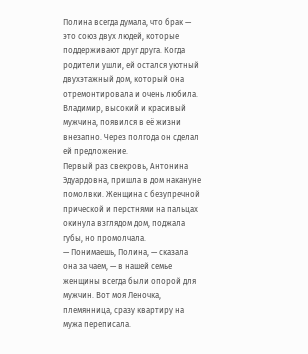Полина всегда думала, что брак — это союз двух людей, которые поддерживают друг друга. Когда родители ушли, ей остался уютный двухэтажный дом, который она отремонтировала и очень любила.
Владимир, высокий и красивый мужчина, появился в её жизни внезапно. Через полгода он сделал ей предложение.
Первый раз свекровь, Антонина Эдуардовна, пришла в дом накануне помолвки. Женщина с безупречной прической и перстнями на пальцах окинула взглядом дом, поджала губы, но промолчала.
— Понимаешь, Полина, — сказала она за чаем, — в нашей семье женщины всегда были опорой для мужчин. Вот моя Леночка, племянница, сразу квартиру на мужа переписала.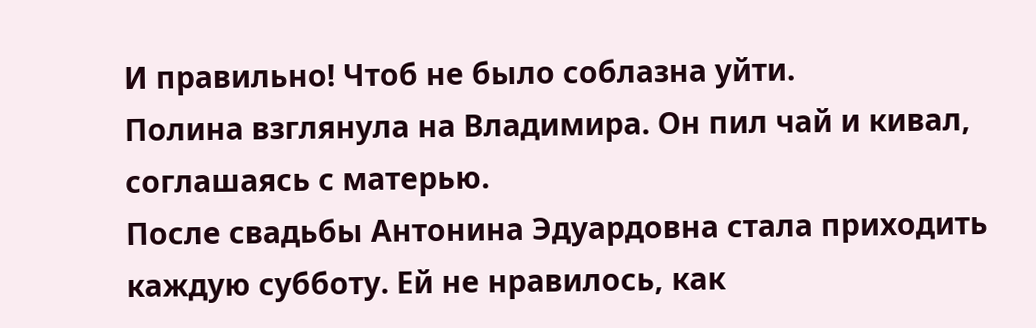И правильно! Чтоб не было соблазна уйти.
Полина взглянула на Владимира. Он пил чай и кивал, соглашаясь с матерью.
После свадьбы Антонина Эдуардовна стала приходить каждую субботу. Ей не нравилось, как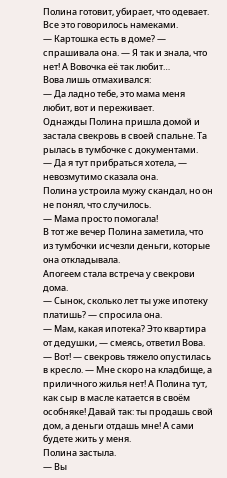Полина готовит, убирает, что одевает. Все это говорилось намеками.
— Картошка есть в доме? — спрашивала она. — Я так и знала, что нет! А Вовочка её так любит…
Вова лишь отмахивался:
— Да ладно тебе, это мама меня любит, вот и переживает.
Однажды Полина пришла домой и застала свекровь в своей спальне. Та рылась в тумбочке с документами.
— Да я тут прибраться хотела, — невозмутимо сказала она.
Полина устроила мужу скандал, но он не понял, что случилось.
— Мама просто помогала!
В тот же вечер Полина заметила, что из тумбочки исчезли деньги, которые она откладывала.
Апогеем стала встреча у свекрови дома.
— Сынок, сколько лет ты уже ипотеку платишь? — спросила она.
— Мам, какая ипотека? Это квартира от дедушки, — смеясь, ответил Вова.
— Вот! — свекровь тяжело опустилась в кресло. — Мне скоро на кладбище, а приличного жилья нет! А Полина тут, как сыр в масле катается в своём особняке! Давай так: ты продашь свой дом, а деньги отдашь мне! А сами будете жить у меня.
Полина застыла.
— Вы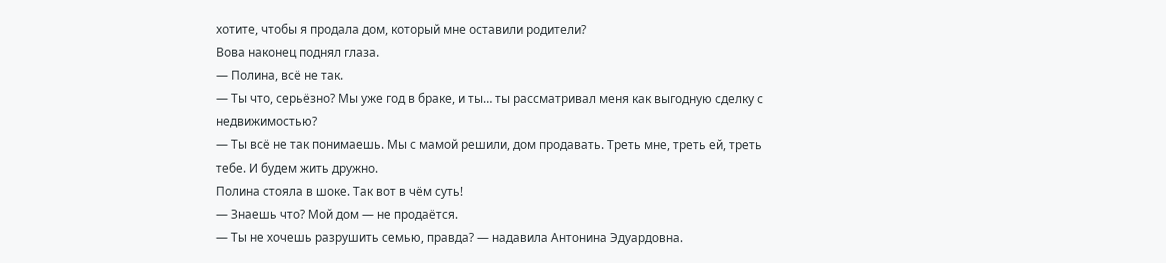хотите, чтобы я продала дом, который мне оставили родители?
Вова наконец поднял глаза.
— Полина, всё не так.
— Ты что, серьёзно? Мы уже год в браке, и ты… ты рассматривал меня как выгодную сделку с недвижимостью?
— Ты всё не так понимаешь. Мы с мамой решили, дом продавать. Треть мне, треть ей, треть тебе. И будем жить дружно.
Полина стояла в шоке. Так вот в чём суть!
— Знаешь что? Мой дом — не продаётся.
— Ты не хочешь разрушить семью, правда? — надавила Антонина Эдуардовна.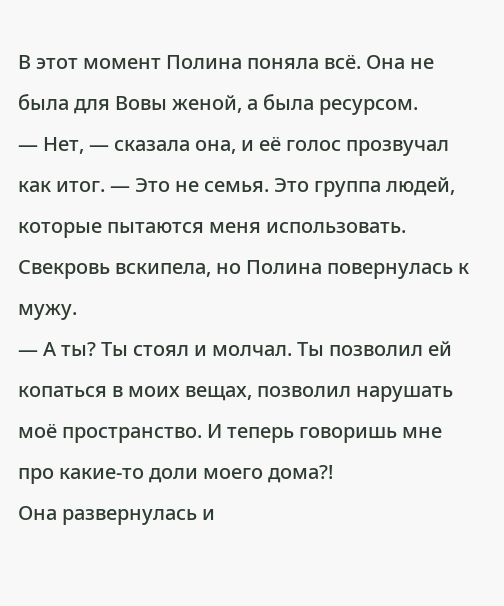В этот момент Полина поняла всё. Она не была для Вовы женой, а была ресурсом.
— Нет, — сказала она, и её голос прозвучал как итог. — Это не семья. Это группа людей, которые пытаются меня использовать.
Свекровь вскипела, но Полина повернулась к мужу.
— А ты? Ты стоял и молчал. Ты позволил ей копаться в моих вещах, позволил нарушать моё пространство. И теперь говоришь мне про какие-то доли моего дома?!
Она развернулась и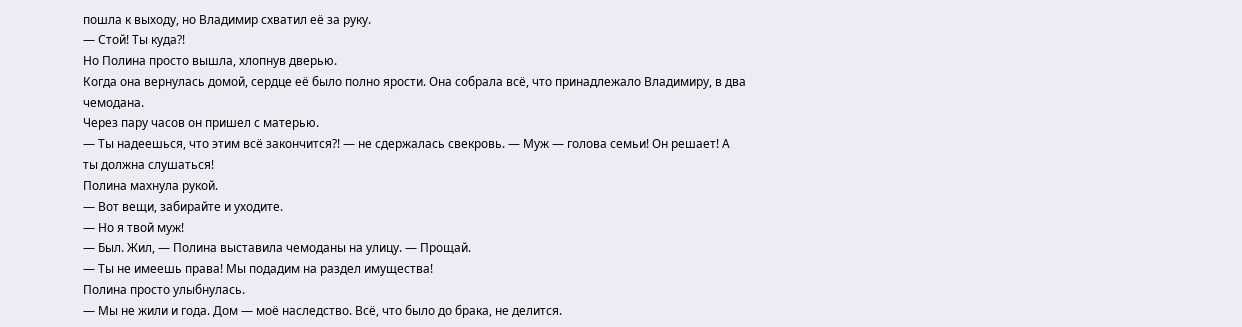пошла к выходу, но Владимир схватил её за руку.
— Стой! Ты куда?!
Но Полина просто вышла, хлопнув дверью.
Когда она вернулась домой, сердце её было полно ярости. Она собрала всё, что принадлежало Владимиру, в два чемодана.
Через пару часов он пришел с матерью.
— Ты надеешься, что этим всё закончится?! — не сдержалась свекровь. — Муж — голова семьи! Он решает! А ты должна слушаться!
Полина махнула рукой.
— Вот вещи, забирайте и уходите.
— Но я твой муж!
— Был. Жил, — Полина выставила чемоданы на улицу. — Прощай.
— Ты не имеешь права! Мы подадим на раздел имущества!
Полина просто улыбнулась.
— Мы не жили и года. Дом — моё наследство. Всё, что было до брака, не делится.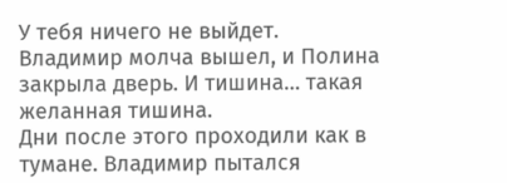У тебя ничего не выйдет.
Владимир молча вышел, и Полина закрыла дверь. И тишина… такая желанная тишина.
Дни после этого проходили как в тумане. Владимир пытался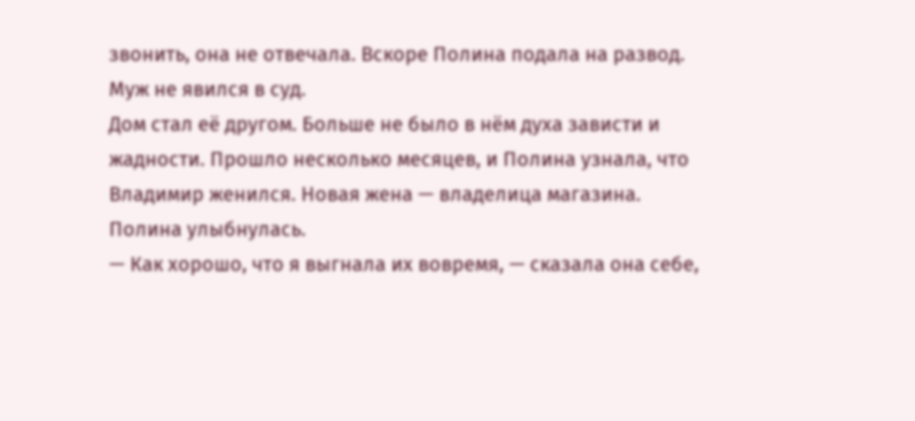звонить, она не отвечала. Вскоре Полина подала на развод. Муж не явился в суд.
Дом стал её другом. Больше не было в нём духа зависти и жадности. Прошло несколько месяцев, и Полина узнала, что Владимир женился. Новая жена — владелица магазина. Полина улыбнулась.
— Как хорошо, что я выгнала их вовремя, — сказала она себе,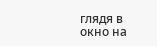глядя в окно на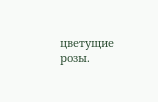цветущие розы.